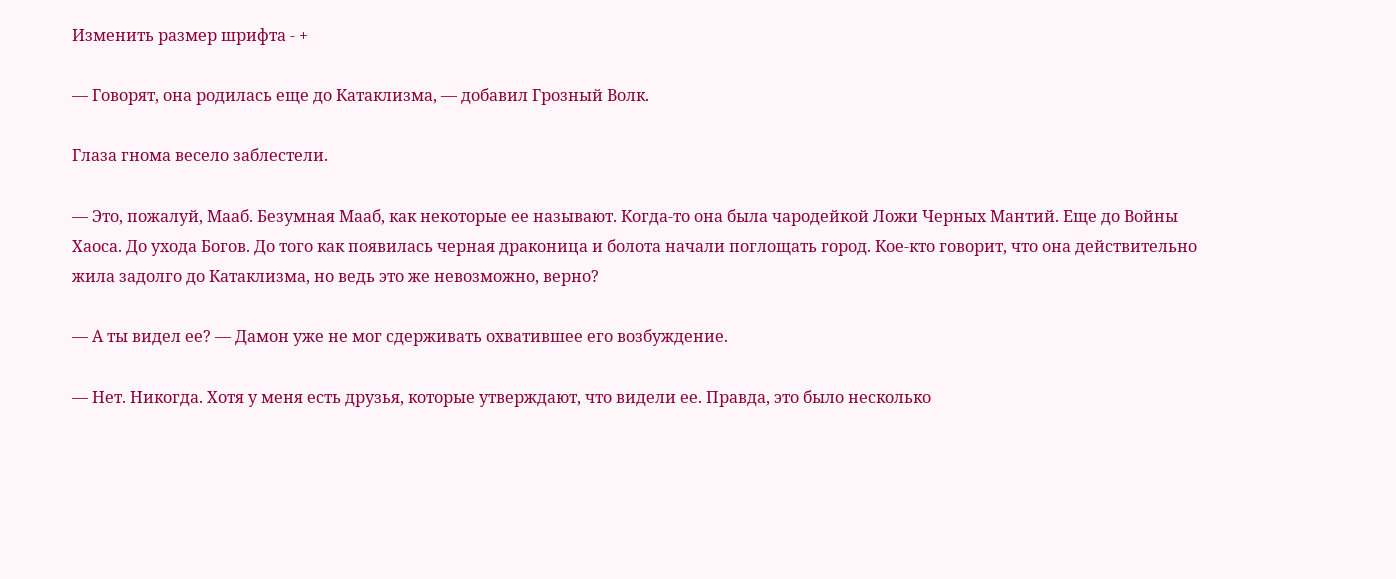Изменить размер шрифта - +

— Говорят, она родилась еще до Катаклизма, — добавил Грозный Волк.

Глаза гнома весело заблестели.

— Это, пожалуй, Мааб. Безумная Мааб, как некоторые ее называют. Когда-то она была чародейкой Ложи Черных Мантий. Еще до Войны Хаоса. До ухода Богов. До того как появилась черная драконица и болота начали поглощать город. Кое-кто говорит, что она действительно жила задолго до Катаклизма, но ведь это же невозможно, верно?

— А ты видел ее? — Дамон уже не мог сдерживать охватившее его возбуждение.

— Нет. Никогда. Хотя у меня есть друзья, которые утверждают, что видели ее. Правда, это было несколько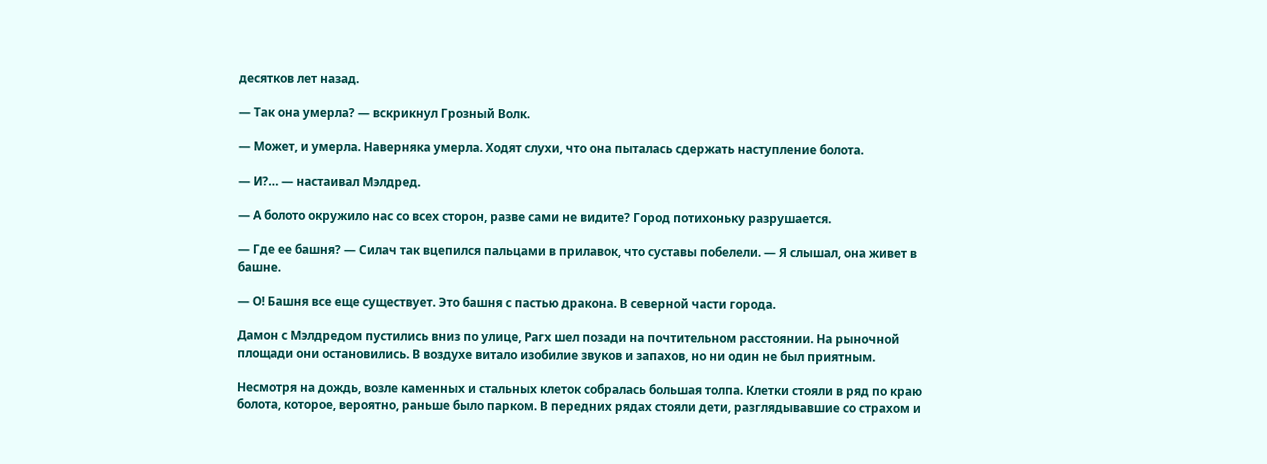десятков лет назад.

— Так она умерла? — вскрикнул Грозный Волк.

— Может, и умерла. Наверняка умерла. Ходят слухи, что она пыталась сдержать наступление болота.

— И?… — настаивал Мэлдред.

— А болото окружило нас со всех сторон, разве сами не видите? Город потихоньку разрушается.

— Где ее башня? — Силач так вцепился пальцами в прилавок, что суставы побелели. — Я слышал, она живет в башне.

— О! Башня все еще существует. Это башня с пастью дракона. В северной части города.

Дамон с Мэлдредом пустились вниз по улице, Рагх шел позади на почтительном расстоянии. На рыночной площади они остановились. В воздухе витало изобилие звуков и запахов, но ни один не был приятным.

Несмотря на дождь, возле каменных и стальных клеток собралась большая толпа. Клетки стояли в ряд по краю болота, которое, вероятно, раньше было парком. В передних рядах стояли дети, разглядывавшие со страхом и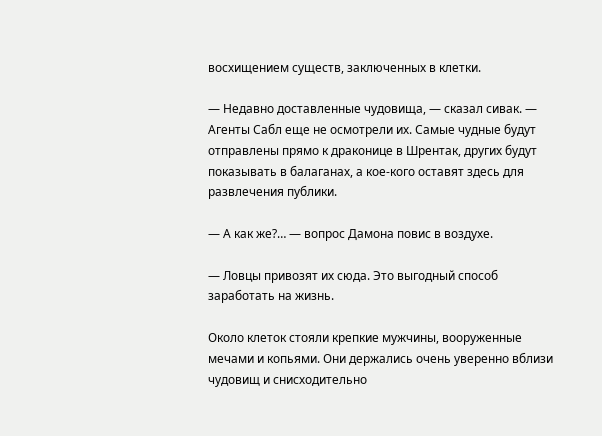восхищением существ, заключенных в клетки.

— Недавно доставленные чудовища, — сказал сивак. — Агенты Сабл еще не осмотрели их. Самые чудные будут отправлены прямо к драконице в Шрентак, других будут показывать в балаганах, а кое-кого оставят здесь для развлечения публики.

— А как же?… — вопрос Дамона повис в воздухе.

— Ловцы привозят их сюда. Это выгодный способ заработать на жизнь.

Около клеток стояли крепкие мужчины, вооруженные мечами и копьями. Они держались очень уверенно вблизи чудовищ и снисходительно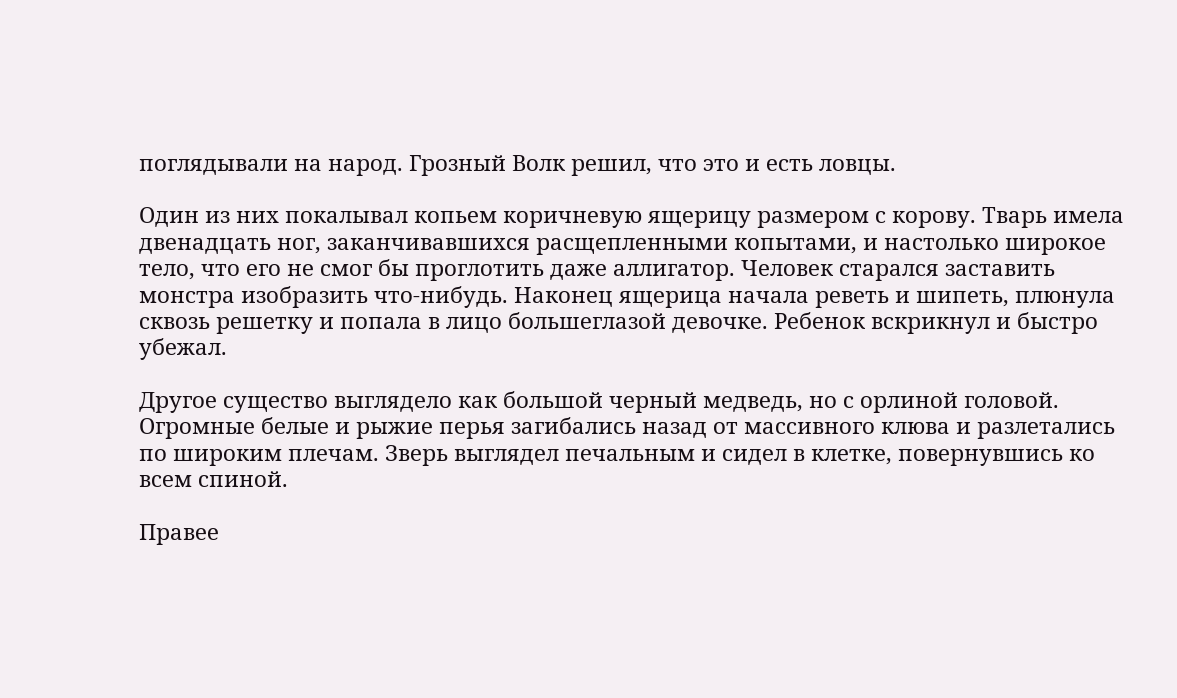поглядывали на народ. Грозный Волк решил, что это и есть ловцы.

Один из них покалывал копьем коричневую ящерицу размером с корову. Тварь имела двенадцать ног, заканчивавшихся расщепленными копытами, и настолько широкое тело, что его не смог бы проглотить даже аллигатор. Человек старался заставить монстра изобразить что-нибудь. Наконец ящерица начала реветь и шипеть, плюнула сквозь решетку и попала в лицо большеглазой девочке. Ребенок вскрикнул и быстро убежал.

Другое существо выглядело как большой черный медведь, но с орлиной головой. Огромные белые и рыжие перья загибались назад от массивного клюва и разлетались по широким плечам. Зверь выглядел печальным и сидел в клетке, повернувшись ко всем спиной.

Правее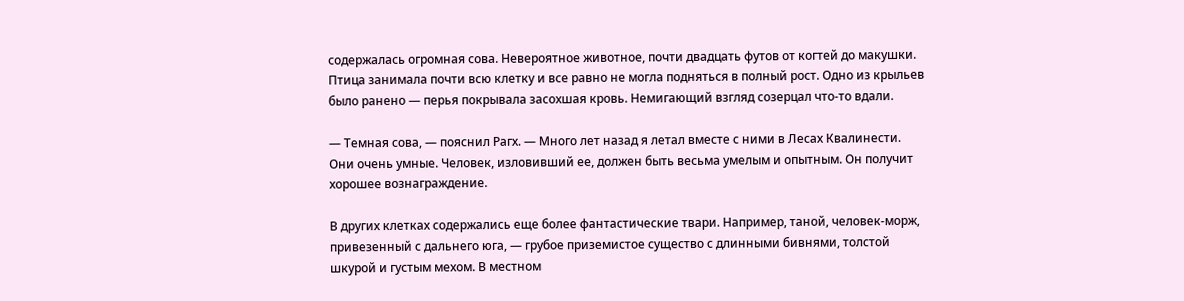содержалась огромная сова. Невероятное животное, почти двадцать футов от когтей до макушки. Птица занимала почти всю клетку и все равно не могла подняться в полный рост. Одно из крыльев было ранено — перья покрывала засохшая кровь. Немигающий взгляд созерцал что-то вдали.

— Темная сова, — пояснил Рагх. — Много лет назад я летал вместе с ними в Лесах Квалинести. Они очень умные. Человек, изловивший ее, должен быть весьма умелым и опытным. Он получит хорошее вознаграждение.

В других клетках содержались еще более фантастические твари. Например, таной, человек-морж, привезенный с дальнего юга, — грубое приземистое существо с длинными бивнями, толстой шкурой и густым мехом. В местном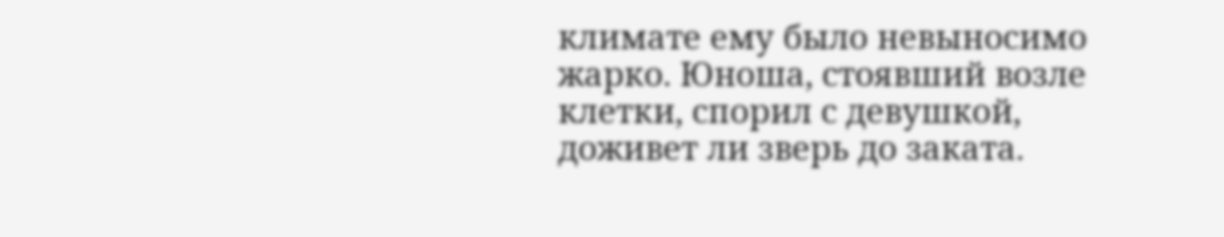климате ему было невыносимо жарко. Юноша, стоявший возле клетки, спорил с девушкой, доживет ли зверь до заката.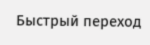Быстрый переход